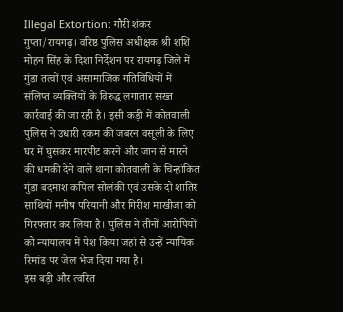Illegal Extortion: गौरी शंकर गुप्ता/रायगढ़। वरिष्ठ पुलिस अधीक्षक श्री शशि मोहन सिंह के दिशा निर्देशन पर रायगढ़ जिले में गुंडा तत्वों एवं असामाजिक गतिविधियों में संलिप्त व्यक्तियों के विरुद्ध लगातार सख्त कार्रवाई की जा रही है। इसी कड़ी में कोतवाली पुलिस ने उधारी रकम की जबरन वसूली के लिए घर में घुसकर मारपीट करने और जान से मारने की धमकी देने वाले थाना कोतवाली के चिन्हांकित गुंडा बदमाश कपिल सोलंकी एवं उसके दो शातिर साथियों मनीष परियानी और गिरीश माखीजा को गिरफ्तार कर लिया है। पुलिस ने तीनों आरोपियों को न्यायालय में पेश किया जहां से उन्हें न्यायिक रिमांड पर जेल भेज दिया गया है।
इस बड़ी और त्वरित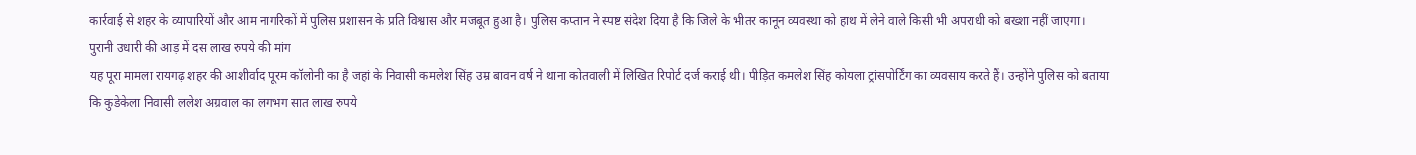कार्रवाई से शहर के व्यापारियों और आम नागरिकों में पुलिस प्रशासन के प्रति विश्वास और मजबूत हुआ है। पुलिस कप्तान ने स्पष्ट संदेश दिया है कि जिले के भीतर कानून व्यवस्था को हाथ में लेने वाले किसी भी अपराधी को बख्शा नहीं जाएगा।
पुरानी उधारी की आड़ में दस लाख रुपये की मांग
यह पूरा मामला रायगढ़ शहर की आशीर्वाद पूरम कॉलोनी का है जहां के निवासी कमलेश सिंह उम्र बावन वर्ष ने थाना कोतवाली में लिखित रिपोर्ट दर्ज कराई थी। पीड़ित कमलेश सिंह कोयला ट्रांसपोर्टिंग का व्यवसाय करते हैं। उन्होंने पुलिस को बताया कि कुडेकेला निवासी ललेश अग्रवाल का लगभग सात लाख रुपये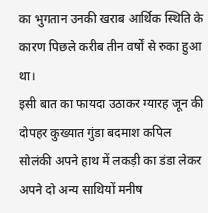का भुगतान उनकी खराब आर्थिक स्थिति के कारण पिछले करीब तीन वर्षों से रुका हुआ था।
इसी बात का फायदा उठाकर ग्यारह जून की दोपहर कुख्यात गुंडा बदमाश कपिल सोलंकी अपने हाथ में लकड़ी का डंडा लेकर अपने दो अन्य साथियों मनीष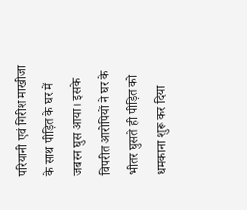परियानी एवं गिरीश माखीजा के साथ पीड़ित के घर में जबरन घुस आया। इसके विपरीत आरोपियों ने घर के भीतर घुसते ही पीड़ित को धमकाना शुरू कर दिया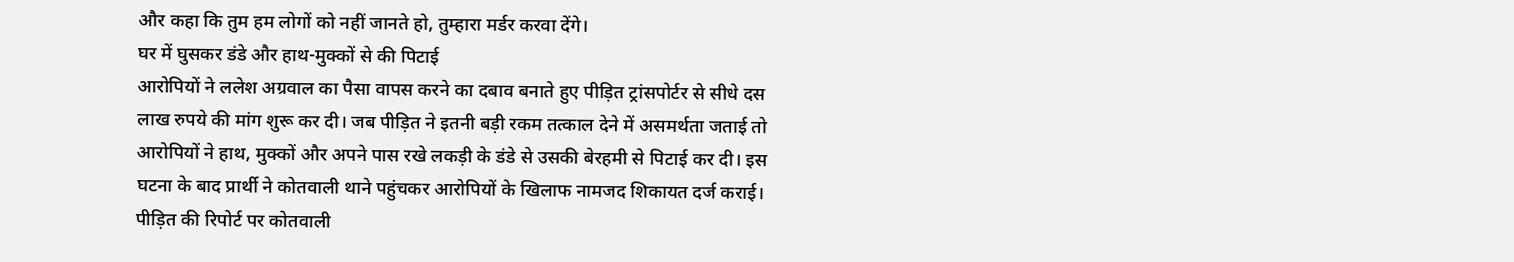और कहा कि तुम हम लोगों को नहीं जानते हो, तुम्हारा मर्डर करवा देंगे।
घर में घुसकर डंडे और हाथ-मुक्कों से की पिटाई
आरोपियों ने ललेश अग्रवाल का पैसा वापस करने का दबाव बनाते हुए पीड़ित ट्रांसपोर्टर से सीधे दस लाख रुपये की मांग शुरू कर दी। जब पीड़ित ने इतनी बड़ी रकम तत्काल देने में असमर्थता जताई तो आरोपियों ने हाथ, मुक्कों और अपने पास रखे लकड़ी के डंडे से उसकी बेरहमी से पिटाई कर दी। इस घटना के बाद प्रार्थी ने कोतवाली थाने पहुंचकर आरोपियों के खिलाफ नामजद शिकायत दर्ज कराई।
पीड़ित की रिपोर्ट पर कोतवाली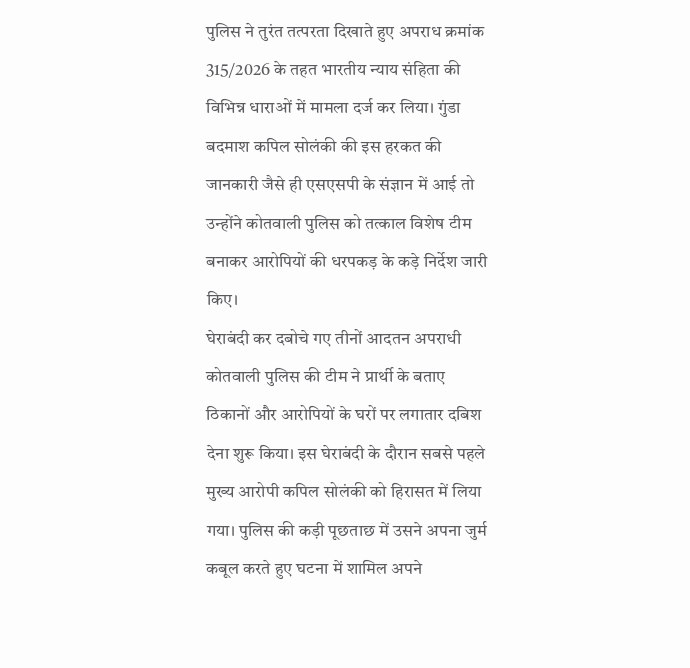पुलिस ने तुरंत तत्परता दिखाते हुए अपराध क्रमांक 315/2026 के तहत भारतीय न्याय संहिता की विभिन्न धाराओं में मामला दर्ज कर लिया। गुंडा बदमाश कपिल सोलंकी की इस हरकत की जानकारी जैसे ही एसएसपी के संज्ञान में आई तो उन्होंने कोतवाली पुलिस को तत्काल विशेष टीम बनाकर आरोपियों की धरपकड़ के कड़े निर्देश जारी किए।
घेराबंदी कर दबोचे गए तीनों आदतन अपराधी
कोतवाली पुलिस की टीम ने प्रार्थी के बताए ठिकानों और आरोपियों के घरों पर लगातार दबिश देना शुरू किया। इस घेराबंदी के दौरान सबसे पहले मुख्य आरोपी कपिल सोलंकी को हिरासत में लिया गया। पुलिस की कड़ी पूछताछ में उसने अपना जुर्म कबूल करते हुए घटना में शामिल अपने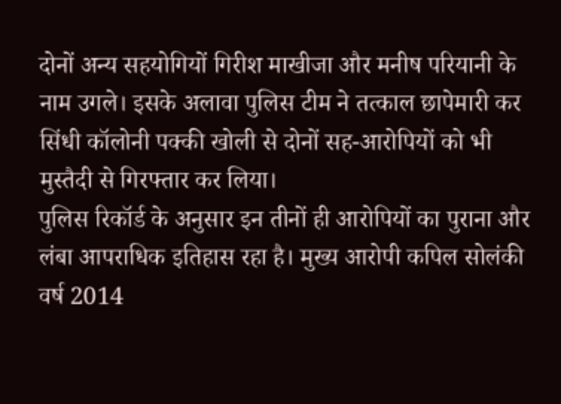दोनों अन्य सहयोगियों गिरीश माखीजा और मनीष परियानी के नाम उगले। इसके अलावा पुलिस टीम ने तत्काल छापेमारी कर सिंधी कॉलोनी पक्की खोली से दोनों सह-आरोपियों को भी मुस्तैदी से गिरफ्तार कर लिया।
पुलिस रिकॉर्ड के अनुसार इन तीनों ही आरोपियों का पुराना और लंबा आपराधिक इतिहास रहा है। मुख्य आरोपी कपिल सोलंकी वर्ष 2014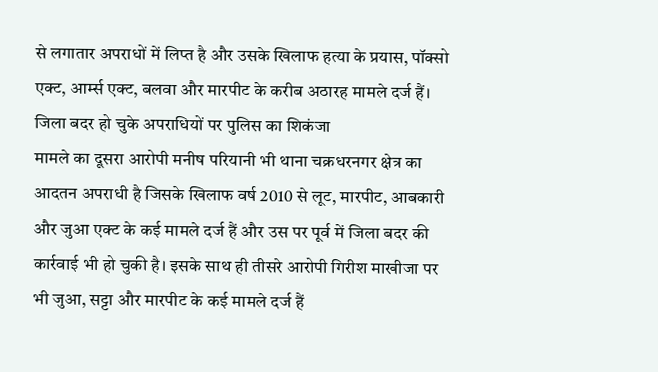से लगातार अपराधों में लिप्त है और उसके खिलाफ हत्या के प्रयास, पॉक्सो एक्ट, आर्म्स एक्ट, बलवा और मारपीट के करीब अठारह मामले दर्ज हैं।
जिला बदर हो चुके अपराधियों पर पुलिस का शिकंजा
मामले का दूसरा आरोपी मनीष परियानी भी थाना चक्रधरनगर क्षेत्र का आदतन अपराधी है जिसके खिलाफ वर्ष 2010 से लूट, मारपीट, आबकारी और जुआ एक्ट के कई मामले दर्ज हैं और उस पर पूर्व में जिला बदर की कार्रवाई भी हो चुकी है। इसके साथ ही तीसरे आरोपी गिरीश माखीजा पर भी जुआ, सट्टा और मारपीट के कई मामले दर्ज हैं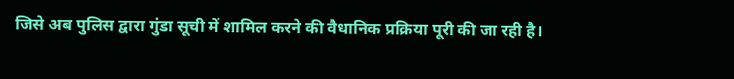जिसे अब पुलिस द्वारा गुंडा सूची में शामिल करने की वैधानिक प्रक्रिया पूरी की जा रही है।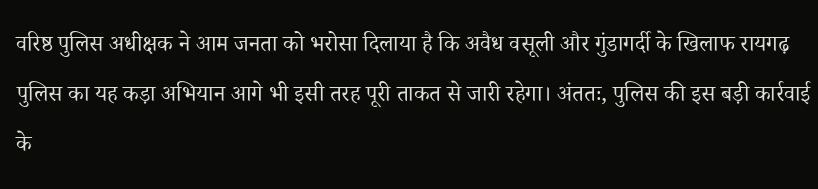वरिष्ठ पुलिस अधीक्षक ने आम जनता को भरोसा दिलाया है कि अवैध वसूली और गुंडागर्दी के खिलाफ रायगढ़ पुलिस का यह कड़ा अभियान आगे भी इसी तरह पूरी ताकत से जारी रहेगा। अंततः, पुलिस की इस बड़ी कार्रवाई के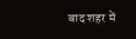बाद शहर में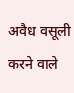अवैध वसूली करने वाले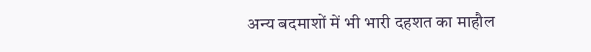अन्य बदमाशों में भी भारी दहशत का माहौल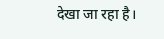देखा जा रहा है।